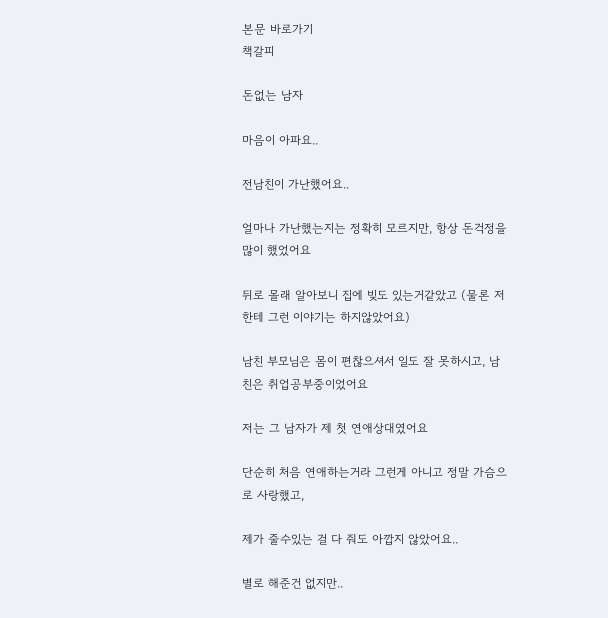본문 바로가기
책갈피

돈없는 남자

마음이 아파요..

전남친이 가난했어요..

얼마나 가난했는지는 정확히 모르지만, 항상 돈걱정을 많이 했었어요

뒤로 몰래 알아보니 집에 빚도 있는거같았고 (물론 저한테 그런 이야기는 하지않았어요)

남친 부모님은 몸이 편찮으셔서 일도 잘 못하시고, 남친은 취업공부중이었어요

저는 그 남자가 제 첫 연애상대였어요

단순히 처음 연애하는거라 그런게 아니고 정말 가슴으로 사랑했고,

제가 줄수있는 걸 다 줘도 아깝지 않았어요..

별로 해준건 없지만..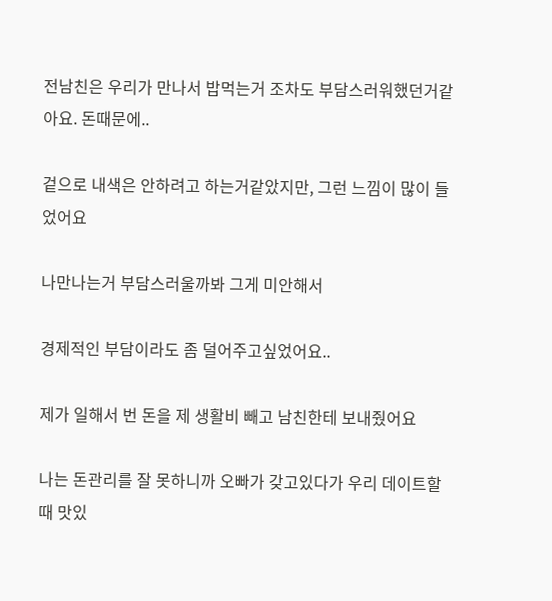전남친은 우리가 만나서 밥먹는거 조차도 부담스러워했던거같아요. 돈때문에..

겉으로 내색은 안하려고 하는거같았지만, 그런 느낌이 많이 들었어요

나만나는거 부담스러울까봐 그게 미안해서

경제적인 부담이라도 좀 덜어주고싶었어요..

제가 일해서 번 돈을 제 생활비 빼고 남친한테 보내줬어요

나는 돈관리를 잘 못하니까 오빠가 갖고있다가 우리 데이트할때 맛있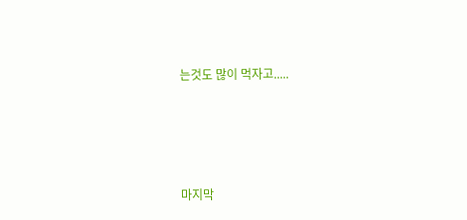는것도 많이 먹자고.....





마지막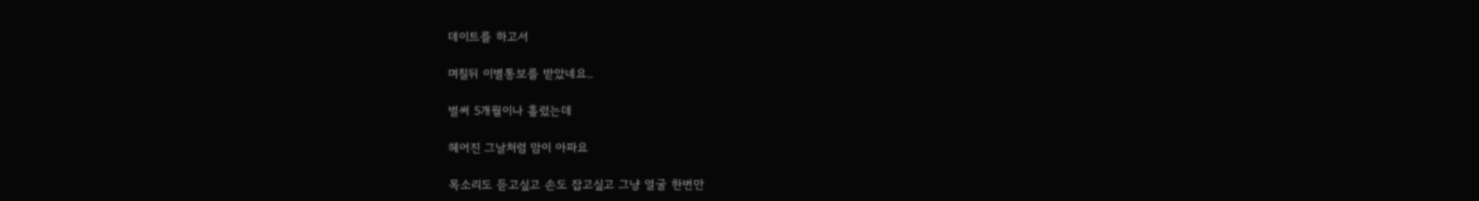데이트를 하고서

며칠뒤 이별통보를 받았네요..

벌써 5개월이나 흘렀는데

헤어진 그날처럼 맘이 아파요

목소리도 듣고싶고 손도 잡고싶고 그냥 얼굴 한번만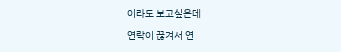이라도 보고싶은데

연락이 끊겨서 연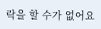락을 할 수가 없어요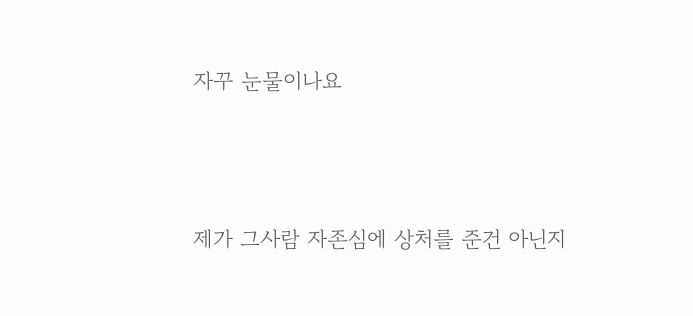자꾸 눈물이나요



제가 그사람 자존심에 상처를 준건 아닌지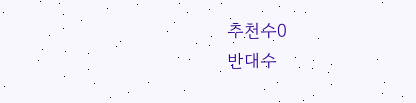추천수0
반대수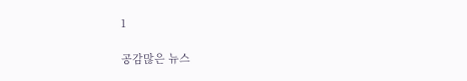1

공감많은 뉴스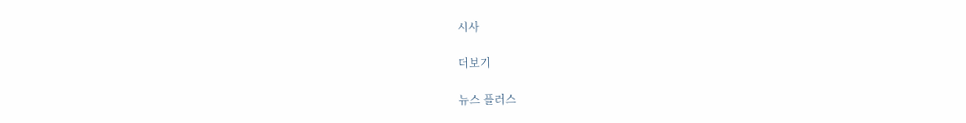시사

더보기

뉴스 플러스